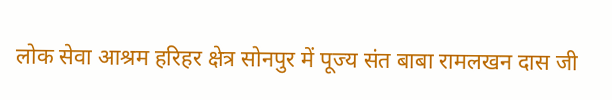लोक सेवा आश्रम हरिहर क्षेत्र सोनपुर में पूज्य संत बाबा रामलखन दास जी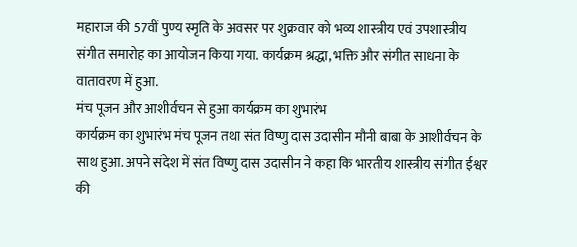महाराज की 57वीं पुण्य स्मृति के अवसर पर शुक्रवार को भव्य शास्त्रीय एवं उपशास्त्रीय संगीत समारोह का आयोजन किया गया. कार्यक्रम श्रद्धा, भक्ति और संगीत साधना के वातावरण में हुआ.
मंच पूजन और आशीर्वचन से हुआ कार्यक्रम का शुभारंभ
कार्यक्रम का शुभारंभ मंच पूजन तथा संत विष्णु दास उदासीन मौनी बाबा के आशीर्वचन के साथ हुआ. अपने संदेश में संत विष्णु दास उदासीन ने कहा कि भारतीय शास्त्रीय संगीत ईश्वर की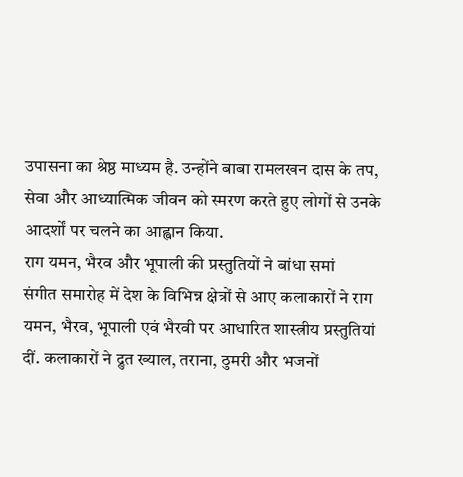उपासना का श्रेष्ठ माध्यम है. उन्होंने बाबा रामलखन दास के तप, सेवा और आध्यात्मिक जीवन को स्मरण करते हुए लोगों से उनके आदर्शों पर चलने का आह्वान किया.
राग यमन, भैरव और भूपाली की प्रस्तुतियों ने बांधा समां
संगीत समारोह में देश के विभिन्न क्षेत्रों से आए कलाकारों ने राग यमन, भैरव, भूपाली एवं भैरवी पर आधारित शास्त्रीय प्रस्तुतियां दीं. कलाकारों ने द्रुत ख्याल, तराना, ठुमरी और भजनों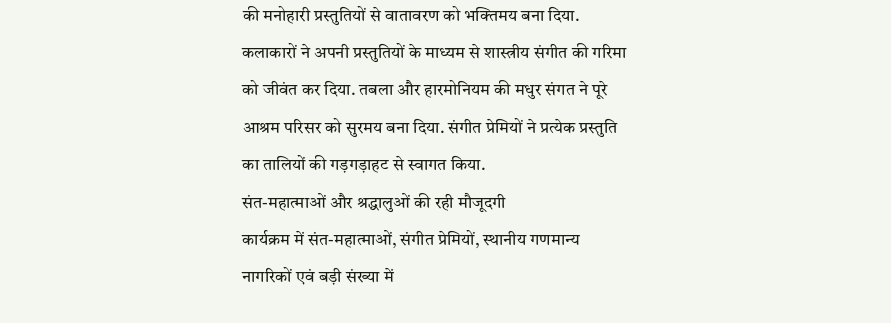की मनोहारी प्रस्तुतियों से वातावरण को भक्तिमय बना दिया. कलाकारों ने अपनी प्रस्तुतियों के माध्यम से शास्त्रीय संगीत की गरिमा को जीवंत कर दिया. तबला और हारमोनियम की मधुर संगत ने पूरे आश्रम परिसर को सुरमय बना दिया. संगीत प्रेमियों ने प्रत्येक प्रस्तुति का तालियों की गड़गड़ाहट से स्वागत किया.
संत-महात्माओं और श्रद्धालुओं की रही मौजूदगी
कार्यक्रम में संत-महात्माओं, संगीत प्रेमियों, स्थानीय गणमान्य नागरिकों एवं बड़ी संख्या में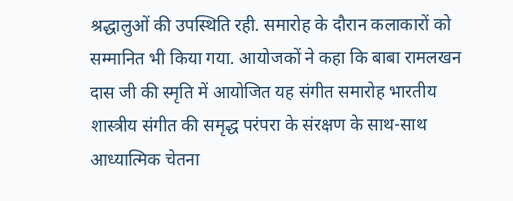श्रद्धालुओं की उपस्थिति रही. समारोह के दौरान कलाकारों को सम्मानित भी किया गया. आयोजकों ने कहा कि बाबा रामलखन दास जी की स्मृति में आयोजित यह संगीत समारोह भारतीय शास्त्रीय संगीत की समृद्ध परंपरा के संरक्षण के साथ-साथ आध्यात्मिक चेतना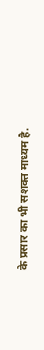के प्रसार का भी सशक्त माध्यम है.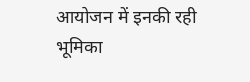आयोजन में इनकी रही भूमिका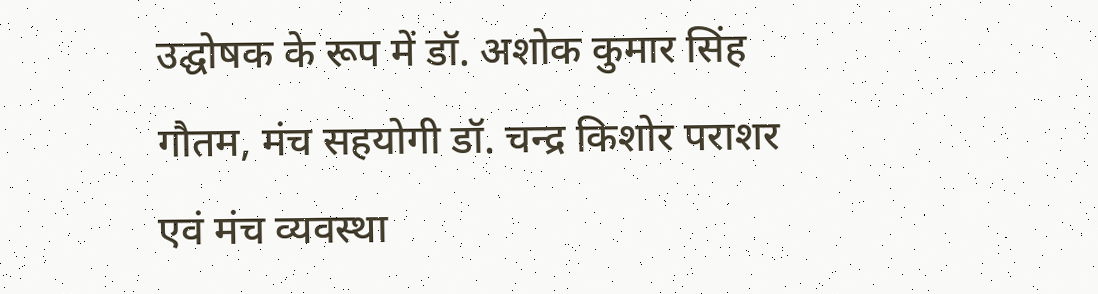उद्घोषक के रूप में डॉ. अशोक कुमार सिंह गौतम, मंच सहयोगी डॉ. चन्द्र किशोर पराशर एवं मंच व्यवस्था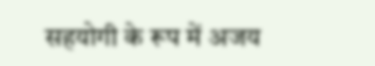सहयोगी के रूप में अजय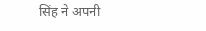सिंह ने अपनी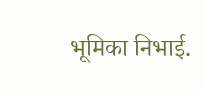भूमिका निभाई.